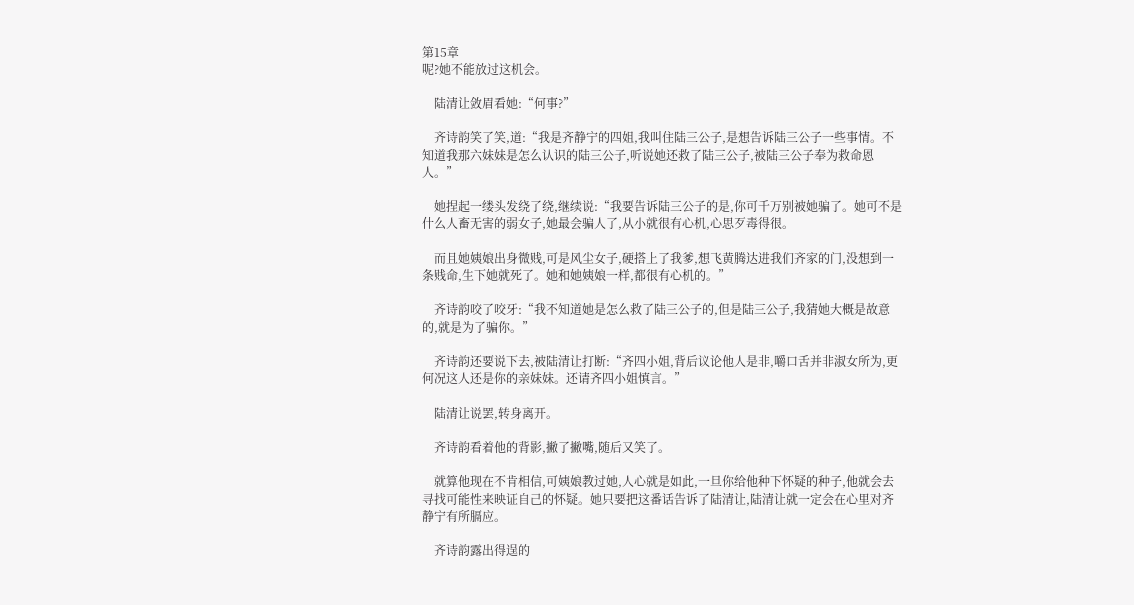第15章
呢?她不能放过这机会。

    陆清让敛眉看她:“何事?”

    齐诗韵笑了笑,道:“我是齐静宁的四姐,我叫住陆三公子,是想告诉陆三公子一些事情。不知道我那六妹妹是怎么认识的陆三公子,听说她还救了陆三公子,被陆三公子奉为救命恩人。”

    她捏起一缕头发绕了绕,继续说:“我要告诉陆三公子的是,你可千万别被她骗了。她可不是什么人畜无害的弱女子,她最会骗人了,从小就很有心机,心思歹毒得很。

    而且她姨娘出身微贱,可是风尘女子,硬搭上了我爹,想飞黄腾达进我们齐家的门,没想到一条贱命,生下她就死了。她和她姨娘一样,都很有心机的。”

    齐诗韵咬了咬牙:“我不知道她是怎么救了陆三公子的,但是陆三公子,我猜她大概是故意的,就是为了骗你。”

    齐诗韵还要说下去,被陆清让打断:“齐四小姐,背后议论他人是非,嚼口舌并非淑女所为,更何况这人还是你的亲妹妹。还请齐四小姐慎言。”

    陆清让说罢,转身离开。

    齐诗韵看着他的背影,撇了撇嘴,随后又笑了。

    就算他现在不肯相信,可姨娘教过她,人心就是如此,一旦你给他种下怀疑的种子,他就会去寻找可能性来映证自己的怀疑。她只要把这番话告诉了陆清让,陆清让就一定会在心里对齐静宁有所膈应。

    齐诗韵露出得逞的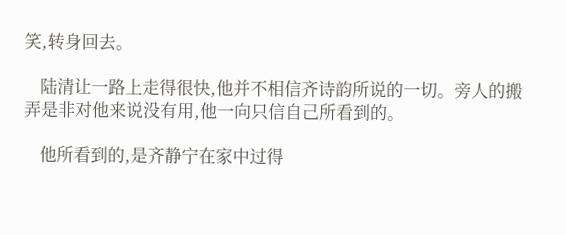笑,转身回去。

    陆清让一路上走得很快,他并不相信齐诗韵所说的一切。旁人的搬弄是非对他来说没有用,他一向只信自己所看到的。

    他所看到的,是齐静宁在家中过得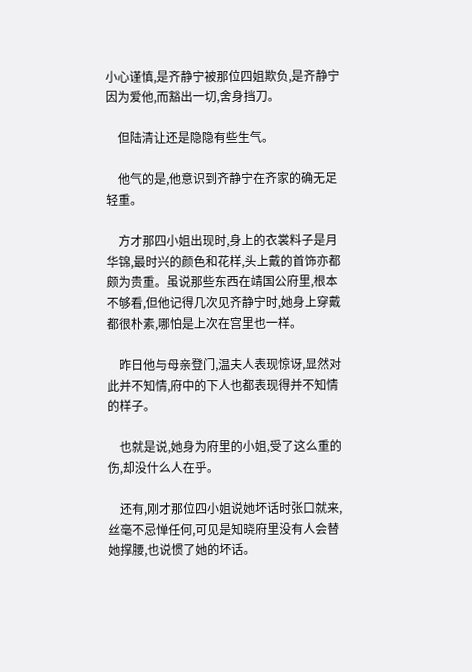小心谨慎,是齐静宁被那位四姐欺负,是齐静宁因为爱他,而豁出一切,舍身挡刀。

    但陆清让还是隐隐有些生气。

    他气的是,他意识到齐静宁在齐家的确无足轻重。

    方才那四小姐出现时,身上的衣裳料子是月华锦,最时兴的颜色和花样,头上戴的首饰亦都颇为贵重。虽说那些东西在靖国公府里,根本不够看,但他记得几次见齐静宁时,她身上穿戴都很朴素,哪怕是上次在宫里也一样。

    昨日他与母亲登门,温夫人表现惊讶,显然对此并不知情,府中的下人也都表现得并不知情的样子。

    也就是说,她身为府里的小姐,受了这么重的伤,却没什么人在乎。

    还有,刚才那位四小姐说她坏话时张口就来,丝毫不忌惮任何,可见是知晓府里没有人会替她撑腰,也说惯了她的坏话。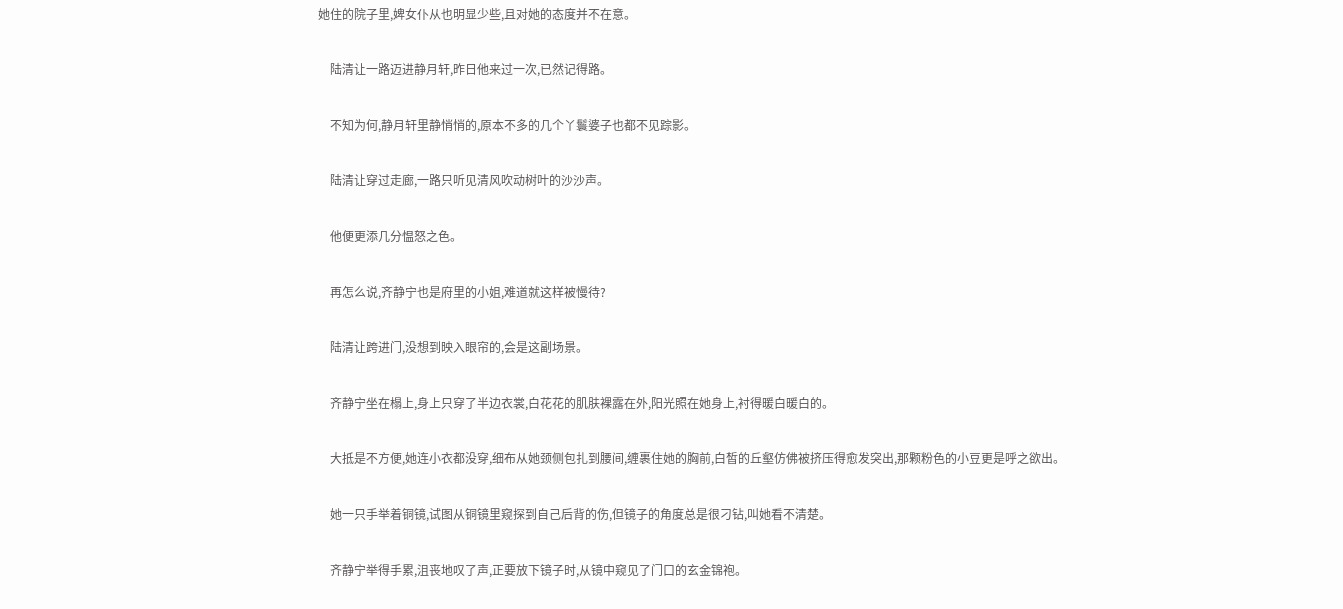她住的院子里,婢女仆从也明显少些,且对她的态度并不在意。

    陆清让一路迈进静月轩,昨日他来过一次,已然记得路。

    不知为何,静月轩里静悄悄的,原本不多的几个丫鬟婆子也都不见踪影。

    陆清让穿过走廊,一路只听见清风吹动树叶的沙沙声。

    他便更添几分愠怒之色。

    再怎么说,齐静宁也是府里的小姐,难道就这样被慢待?

    陆清让跨进门,没想到映入眼帘的,会是这副场景。

    齐静宁坐在榻上,身上只穿了半边衣裳,白花花的肌肤裸露在外,阳光照在她身上,衬得暖白暖白的。

    大抵是不方便,她连小衣都没穿,细布从她颈侧包扎到腰间,缠裹住她的胸前,白皙的丘壑仿佛被挤压得愈发突出,那颗粉色的小豆更是呼之欲出。

    她一只手举着铜镜,试图从铜镜里窥探到自己后背的伤,但镜子的角度总是很刁钻,叫她看不清楚。

    齐静宁举得手累,沮丧地叹了声,正要放下镜子时,从镜中窥见了门口的玄金锦袍。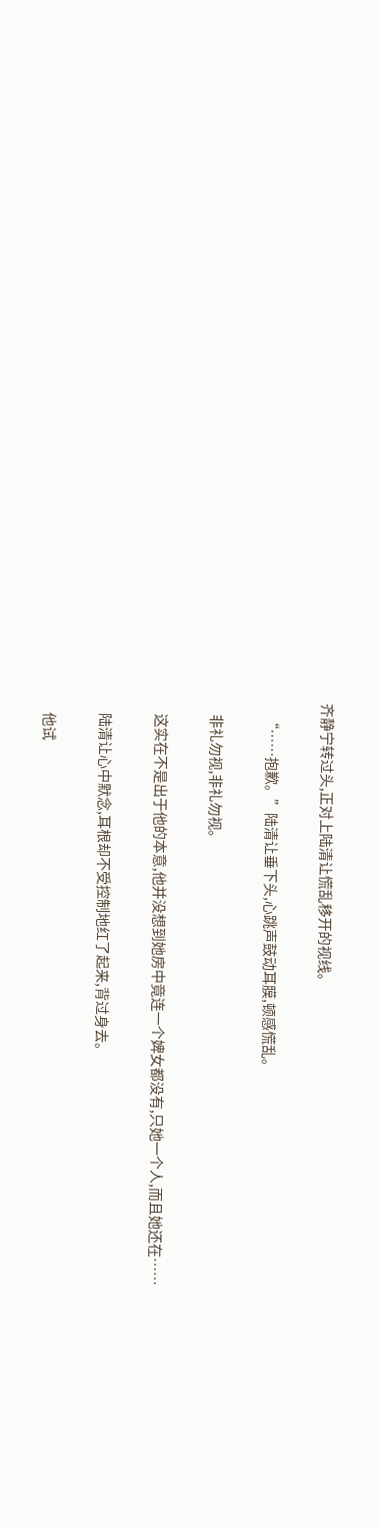齐静宁转过头,正对上陆清让慌乱移开的视线。

    “……抱歉。”陆清让垂下头,心跳声鼓动耳膜,顿感慌乱。

    非礼勿视,非礼勿视。

    这实在不是出于他的本意,他并没想到她房中竟连一个婢女都没有,只她一个人,而且她还在……

    陆清让心中默念,耳根却不受控制地红了起来,背过身去。

    他试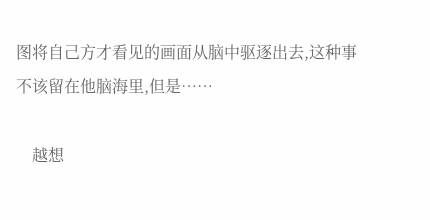图将自己方才看见的画面从脑中驱逐出去,这种事不该留在他脑海里,但是……

    越想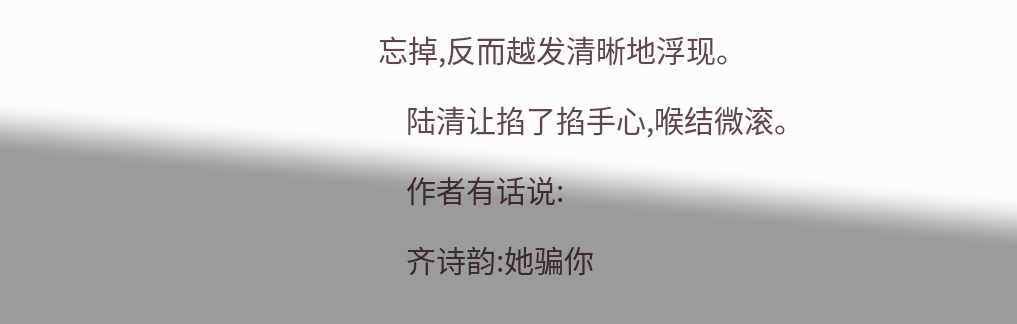忘掉,反而越发清晰地浮现。

    陆清让掐了掐手心,喉结微滚。

    作者有话说:

    齐诗韵:她骗你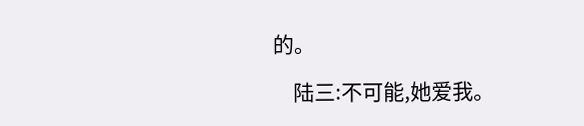的。

    陆三:不可能,她爱我。